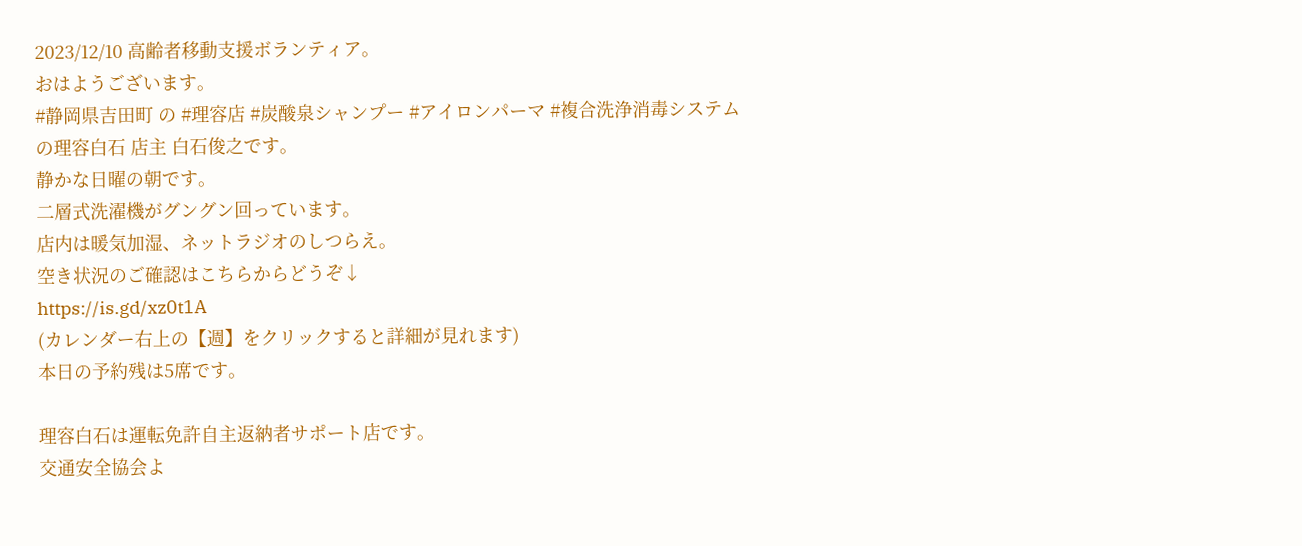2023/12/10 高齢者移動支援ボランティア。
おはようございます。
#静岡県吉田町 の #理容店 #炭酸泉シャンプー #アイロンパーマ #複合洗浄消毒システム
の理容白石 店主 白石俊之です。
静かな日曜の朝です。
二層式洗濯機がグングン回っています。
店内は暖気加湿、ネットラジオのしつらえ。
空き状況のご確認はこちらからどうぞ↓
https://is.gd/xz0t1A
(カレンダー右上の【週】をクリックすると詳細が見れます)
本日の予約残は5席です。

理容白石は運転免許自主返納者サポート店です。
交通安全協会よ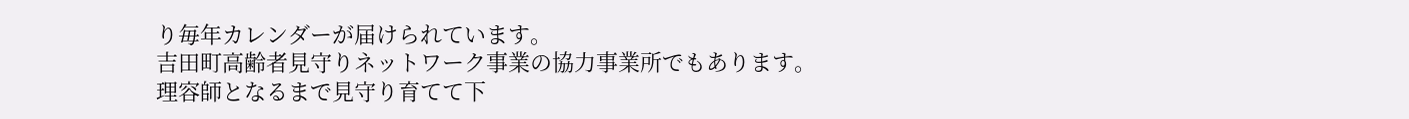り毎年カレンダーが届けられています。
吉田町高齢者見守りネットワーク事業の協力事業所でもあります。
理容師となるまで見守り育てて下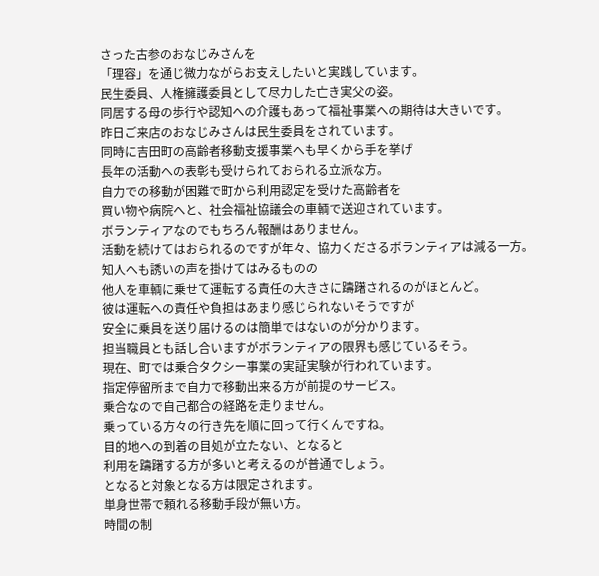さった古参のおなじみさんを
「理容」を通じ微力ながらお支えしたいと実践しています。
民生委員、人権擁護委員として尽力した亡き実父の姿。
同居する母の歩行や認知への介護もあって福祉事業への期待は大きいです。
昨日ご来店のおなじみさんは民生委員をされています。
同時に吉田町の高齢者移動支援事業へも早くから手を挙げ
長年の活動への表彰も受けられておられる立派な方。
自力での移動が困難で町から利用認定を受けた高齢者を
買い物や病院へと、社会福祉協議会の車輌で送迎されています。
ボランティアなのでもちろん報酬はありません。
活動を続けてはおられるのですが年々、協力くださるボランティアは減る一方。
知人へも誘いの声を掛けてはみるものの
他人を車輌に乗せて運転する責任の大きさに躊躇されるのがほとんど。
彼は運転への責任や負担はあまり感じられないそうですが
安全に乗員を送り届けるのは簡単ではないのが分かります。
担当職員とも話し合いますがボランティアの限界も感じているそう。
現在、町では乗合タクシー事業の実証実験が行われています。
指定停留所まで自力で移動出来る方が前提のサービス。
乗合なので自己都合の経路を走りません。
乗っている方々の行き先を順に回って行くんですね。
目的地への到着の目処が立たない、となると
利用を躊躇する方が多いと考えるのが普通でしょう。
となると対象となる方は限定されます。
単身世帯で頼れる移動手段が無い方。
時間の制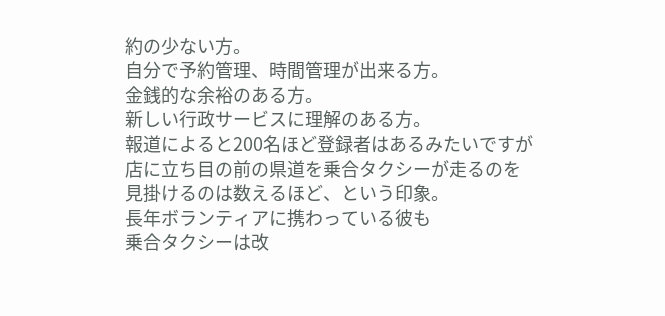約の少ない方。
自分で予約管理、時間管理が出来る方。
金銭的な余裕のある方。
新しい行政サービスに理解のある方。
報道によると200名ほど登録者はあるみたいですが
店に立ち目の前の県道を乗合タクシーが走るのを
見掛けるのは数えるほど、という印象。
長年ボランティアに携わっている彼も
乗合タクシーは改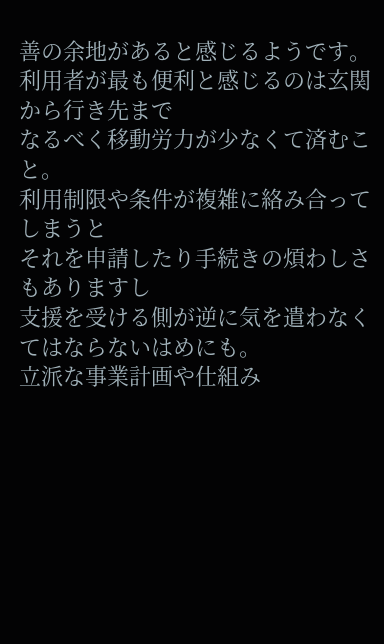善の余地があると感じるようです。
利用者が最も便利と感じるのは玄関から行き先まで
なるべく移動労力が少なくて済むこと。
利用制限や条件が複雑に絡み合ってしまうと
それを申請したり手続きの煩わしさもありますし
支援を受ける側が逆に気を遣わなくてはならないはめにも。
立派な事業計画や仕組み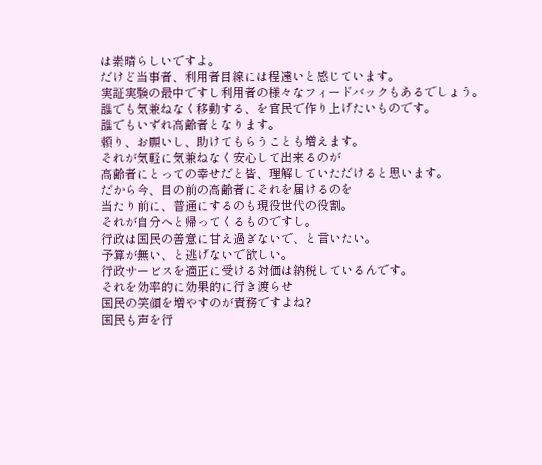は素晴らしいですよ。
だけど当事者、利用者目線には程遠いと感じています。
実証実験の最中ですし利用者の様々なフィードバックもあるでしょう。
誰でも気兼ねなく移動する、を官民で作り上げたいものです。
誰でもいずれ高齢者となります。
頼り、お願いし、助けてもらうことも増えます。
それが気軽に気兼ねなく安心して出来るのが
高齢者にとっての幸せだと皆、理解していただけると思います。
だから今、目の前の高齢者にそれを届けるのを
当たり前に、普通にするのも現役世代の役割。
それが自分へと帰ってくるものですし。
行政は国民の善意に甘え過ぎないで、と言いたい。
予算が無い、と逃げないで欲しい。
行政サービスを適正に受ける対価は納税しているんです。
それを効率的に効果的に行き渡らせ
国民の笑顔を増やすのが責務ですよね?
国民も声を行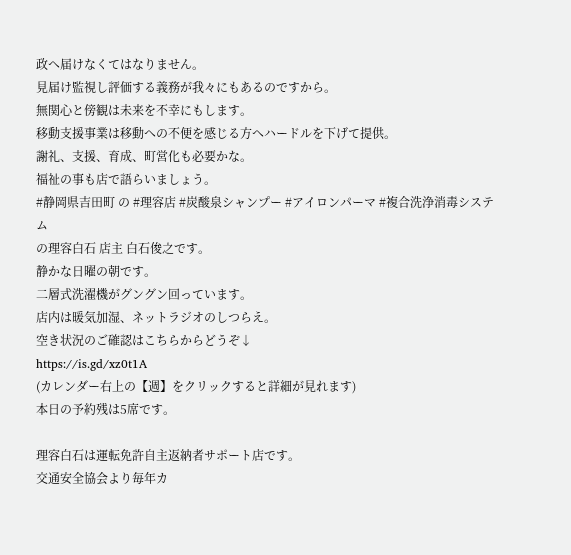政へ届けなくてはなりません。
見届け監視し評価する義務が我々にもあるのですから。
無関心と傍観は未来を不幸にもします。
移動支援事業は移動への不便を感じる方へハードルを下げて提供。
謝礼、支援、育成、町営化も必要かな。
福祉の事も店で語らいましょう。
#静岡県吉田町 の #理容店 #炭酸泉シャンプー #アイロンパーマ #複合洗浄消毒システム
の理容白石 店主 白石俊之です。
静かな日曜の朝です。
二層式洗濯機がグングン回っています。
店内は暖気加湿、ネットラジオのしつらえ。
空き状況のご確認はこちらからどうぞ↓
https://is.gd/xz0t1A
(カレンダー右上の【週】をクリックすると詳細が見れます)
本日の予約残は5席です。

理容白石は運転免許自主返納者サポート店です。
交通安全協会より毎年カ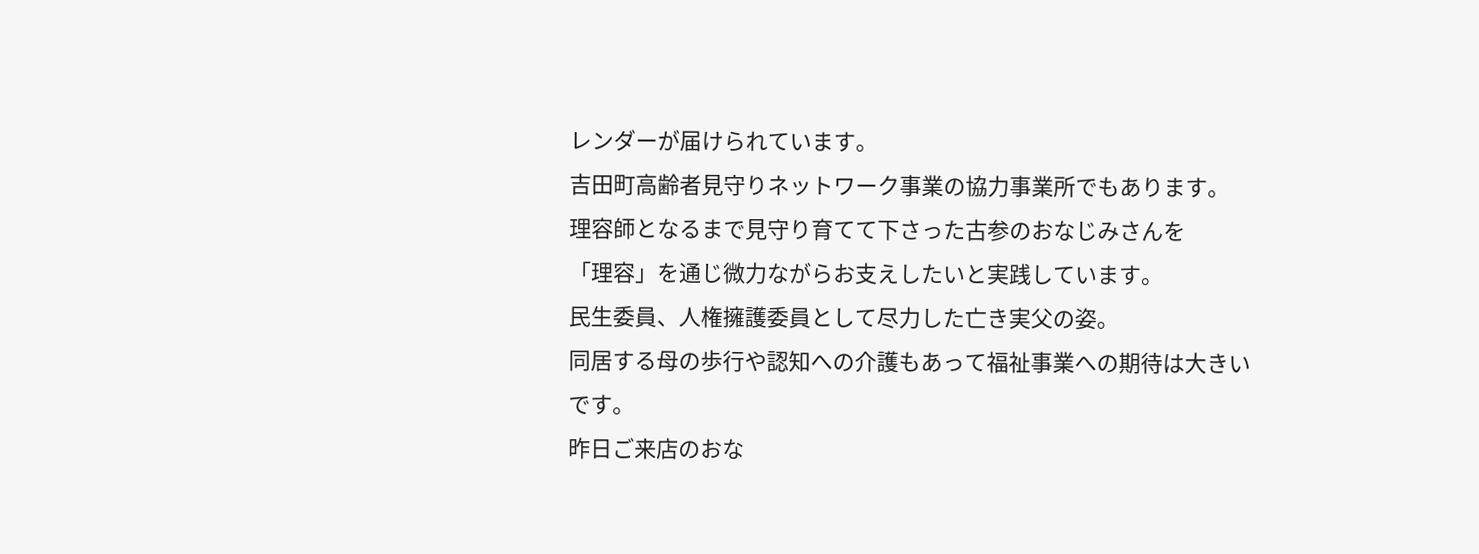レンダーが届けられています。
吉田町高齢者見守りネットワーク事業の協力事業所でもあります。
理容師となるまで見守り育てて下さった古参のおなじみさんを
「理容」を通じ微力ながらお支えしたいと実践しています。
民生委員、人権擁護委員として尽力した亡き実父の姿。
同居する母の歩行や認知への介護もあって福祉事業への期待は大きいです。
昨日ご来店のおな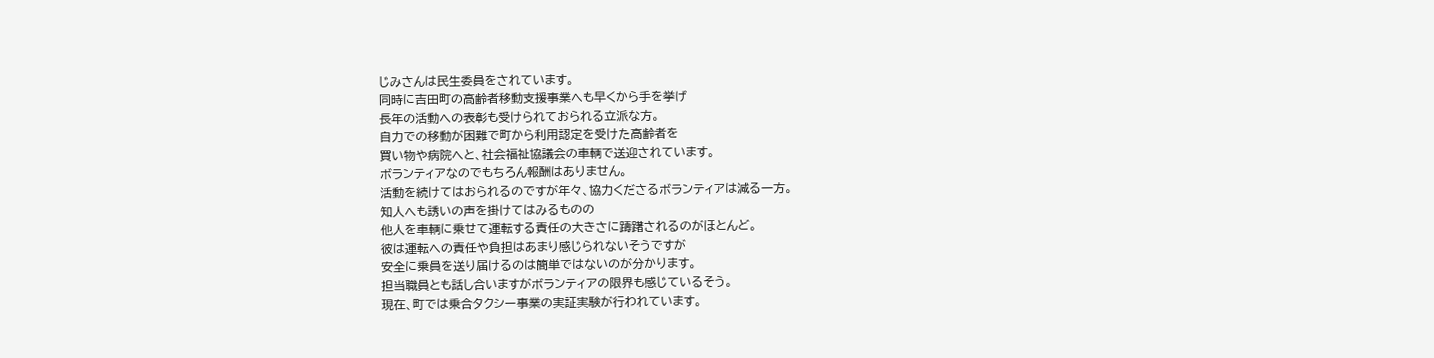じみさんは民生委員をされています。
同時に吉田町の高齢者移動支援事業へも早くから手を挙げ
長年の活動への表彰も受けられておられる立派な方。
自力での移動が困難で町から利用認定を受けた高齢者を
買い物や病院へと、社会福祉協議会の車輌で送迎されています。
ボランティアなのでもちろん報酬はありません。
活動を続けてはおられるのですが年々、協力くださるボランティアは減る一方。
知人へも誘いの声を掛けてはみるものの
他人を車輌に乗せて運転する責任の大きさに躊躇されるのがほとんど。
彼は運転への責任や負担はあまり感じられないそうですが
安全に乗員を送り届けるのは簡単ではないのが分かります。
担当職員とも話し合いますがボランティアの限界も感じているそう。
現在、町では乗合タクシー事業の実証実験が行われています。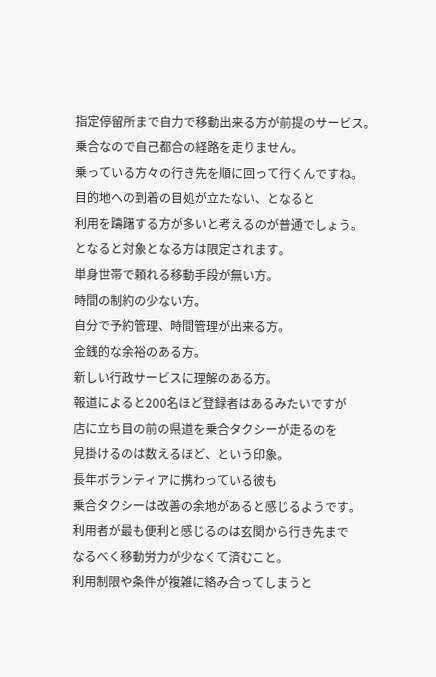指定停留所まで自力で移動出来る方が前提のサービス。
乗合なので自己都合の経路を走りません。
乗っている方々の行き先を順に回って行くんですね。
目的地への到着の目処が立たない、となると
利用を躊躇する方が多いと考えるのが普通でしょう。
となると対象となる方は限定されます。
単身世帯で頼れる移動手段が無い方。
時間の制約の少ない方。
自分で予約管理、時間管理が出来る方。
金銭的な余裕のある方。
新しい行政サービスに理解のある方。
報道によると200名ほど登録者はあるみたいですが
店に立ち目の前の県道を乗合タクシーが走るのを
見掛けるのは数えるほど、という印象。
長年ボランティアに携わっている彼も
乗合タクシーは改善の余地があると感じるようです。
利用者が最も便利と感じるのは玄関から行き先まで
なるべく移動労力が少なくて済むこと。
利用制限や条件が複雑に絡み合ってしまうと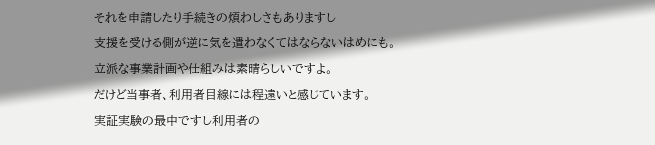それを申請したり手続きの煩わしさもありますし
支援を受ける側が逆に気を遣わなくてはならないはめにも。
立派な事業計画や仕組みは素晴らしいですよ。
だけど当事者、利用者目線には程遠いと感じています。
実証実験の最中ですし利用者の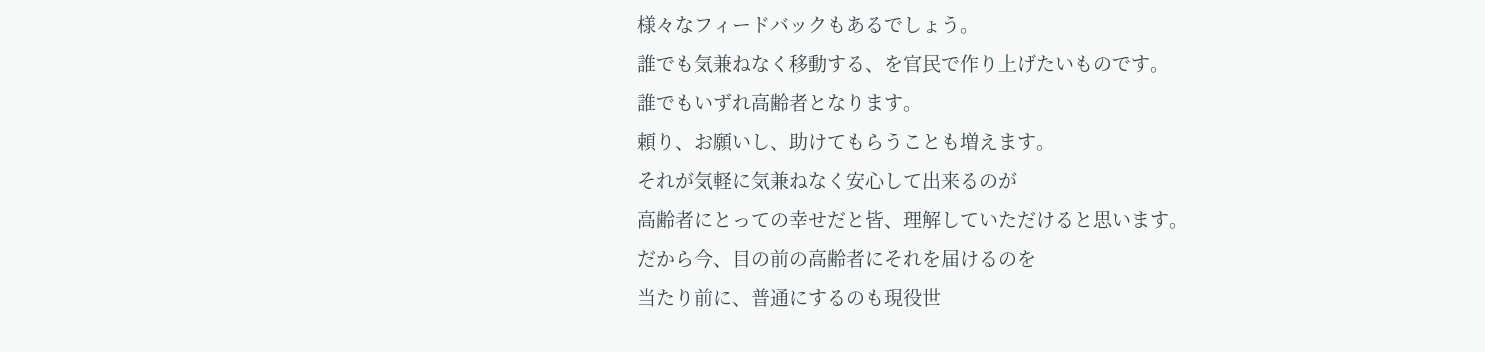様々なフィードバックもあるでしょう。
誰でも気兼ねなく移動する、を官民で作り上げたいものです。
誰でもいずれ高齢者となります。
頼り、お願いし、助けてもらうことも増えます。
それが気軽に気兼ねなく安心して出来るのが
高齢者にとっての幸せだと皆、理解していただけると思います。
だから今、目の前の高齢者にそれを届けるのを
当たり前に、普通にするのも現役世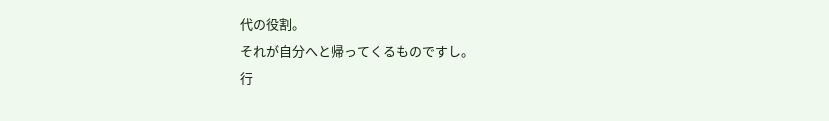代の役割。
それが自分へと帰ってくるものですし。
行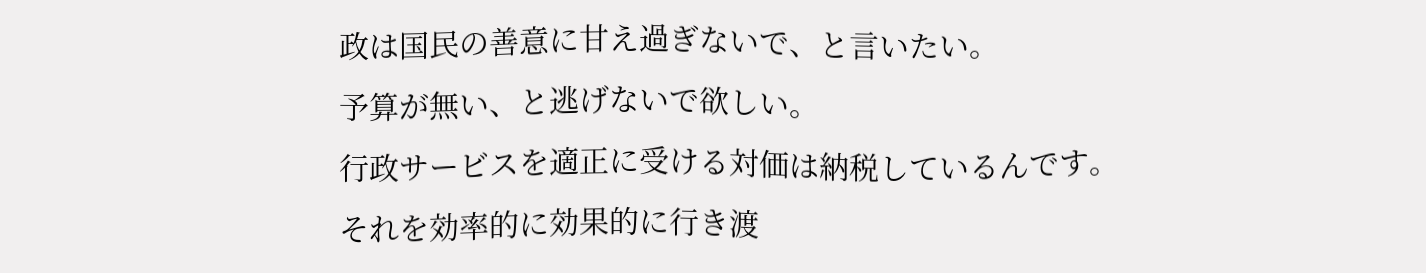政は国民の善意に甘え過ぎないで、と言いたい。
予算が無い、と逃げないで欲しい。
行政サービスを適正に受ける対価は納税しているんです。
それを効率的に効果的に行き渡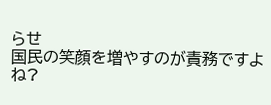らせ
国民の笑顔を増やすのが責務ですよね?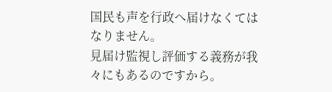国民も声を行政へ届けなくてはなりません。
見届け監視し評価する義務が我々にもあるのですから。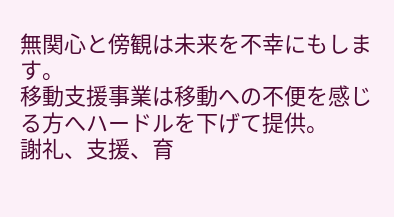無関心と傍観は未来を不幸にもします。
移動支援事業は移動への不便を感じる方へハードルを下げて提供。
謝礼、支援、育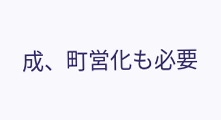成、町営化も必要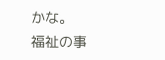かな。
福祉の事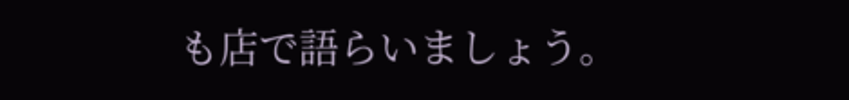も店で語らいましょう。